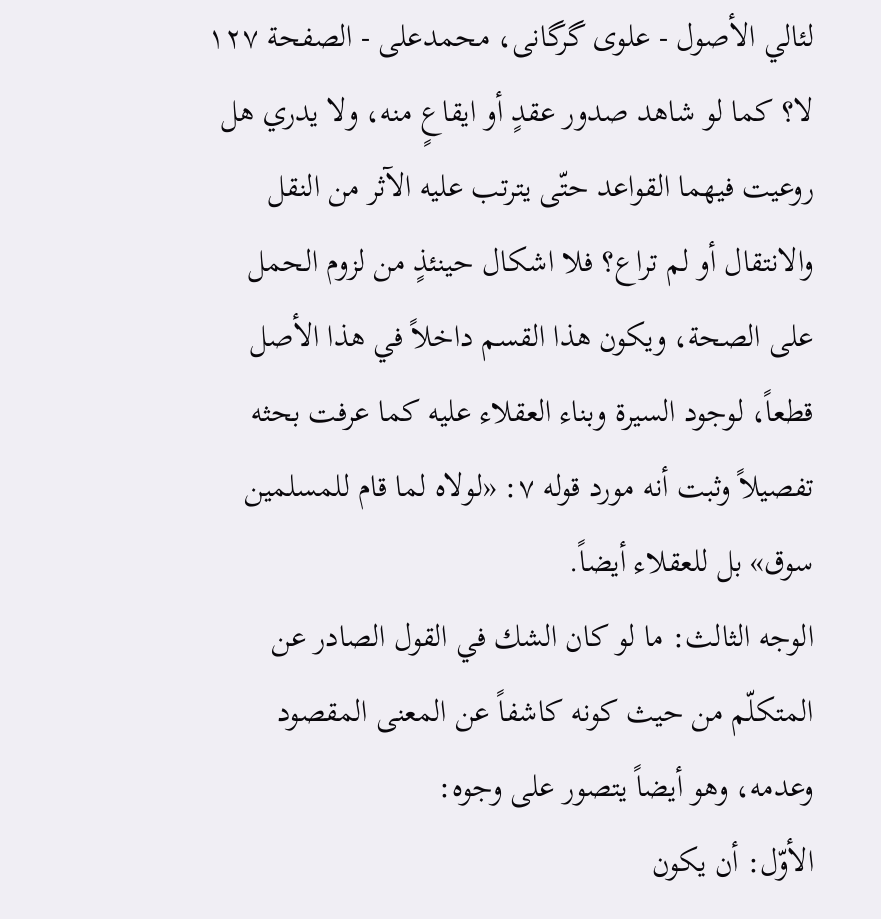لئالي الأصول - علوی گرگانی، محمدعلی - الصفحة ١٢٧
لا؟ كما لو شاهد صدور عقدٍ أو ايقاعٍ منه، ولا يدري هل روعيت فيهما القواعد حتّى يترتب عليه الآثر من النقل والانتقال أو لم تراع؟ فلا اشكال حينئذٍ من لزوم الحمل على الصحة، ويكون هذا القسم داخلاً في هذا الأصل قطعاً، لوجود السيرة وبناء العقلاء عليه كما عرفت بحثه تفصيلاً وثبت أنه مورد قوله ٧: «لولاه لما قام للمسلمين سوق» بل للعقلاء أيضاً.
الوجه الثالث: ما لو كان الشك في القول الصادر عن المتكلّم من حيث كونه كاشفاً عن المعنى المقصود وعدمه، وهو أيضاً يتصور على وجوه:
الأوّل: أن يكون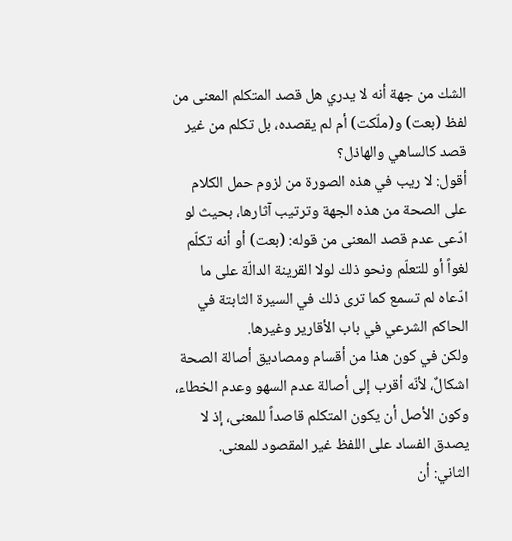الشك من جهة أنه لا يدري هل قصد المتكلم المعنى من لفظ (بعت) و(ملّكت) أم لم يقصده، بل تكلم من غير قصد كالساهي والهاذل؟
أقول: لا ريب في هذه الصورة من لزوم حمل الكلام على الصحة من هذه الجهة وترتيب آثارها، بحيث لو ادّعى عدم قصد المعنى من قوله: (بعت) أو أنه تكلّم لغواً أو للتعلّم ونحو ذلك لولا القرينة الدالّة على ما ادّعاه لم تسمع كما ترى ذلك في السيرة الثابتة في الحاكم الشرعي في باب الأقارير وغيرها.
ولكن في كون هذا من أقسام ومصاديق أصالة الصحة اشكالٌ، لأنّه أقرب إلى أصالة عدم السهو وعدم الخطاء، وكون الأصل أن يكون المتكلم قاصداً للمعنى، إذ لا يصدق الفساد على اللفظ غير المقصود للمعنى.
الثاني: أن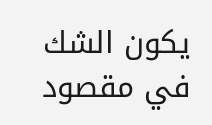يكون الشك في مقصود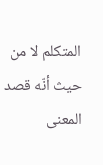المتكلم لا من حيث أنّه قصد المعنى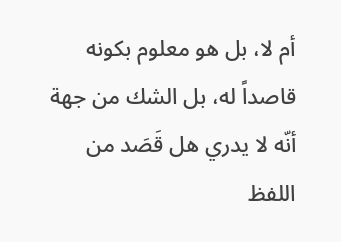أم لا، بل هو معلوم بكونه قاصداً له، بل الشك من جهة أنّه لا يدري هل قَصَد من اللفظ